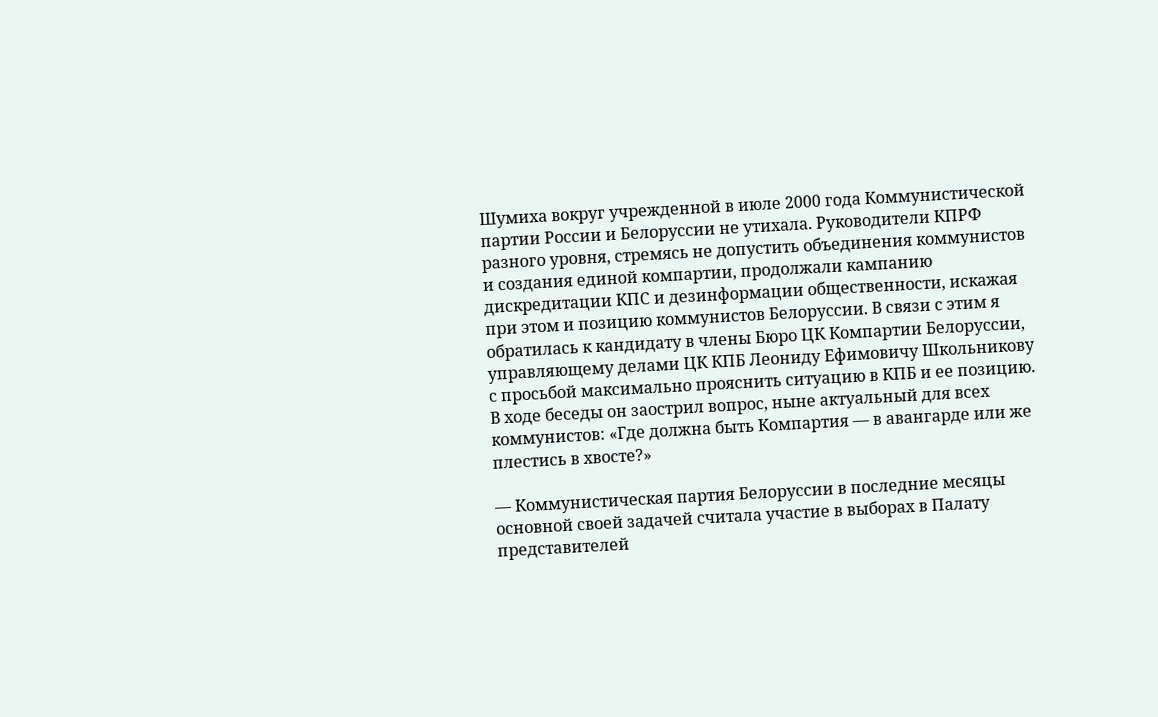Шумиха вокруг учрежденной в июле 2000 года Коммунистической партии России и Белоруссии не утихала. Руководители КПРФ разного уровня, стремясь не допустить объединения коммунистов и создания единой компартии, продолжали кампанию дискредитации КПС и дезинформации общественности, искажая при этом и позицию коммунистов Белоруссии. В связи с этим я обратилась к кандидату в члены Бюро ЦК Компартии Белоруссии, управляющему делами ЦК КПБ Леониду Ефимовичу Школьникову с просьбой максимально прояснить ситуацию в КПБ и ее позицию. В ходе беседы он заострил вопрос, ныне актуальный для всех коммунистов: «Где должна быть Компартия — в авангарде или же плестись в хвосте?»

— Коммунистическая партия Белоруссии в последние месяцы основной своей задачей считала участие в выборах в Палату представителей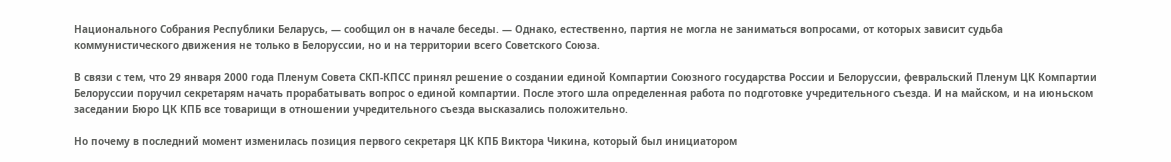Национального Собрания Республики Беларусь, — сообщил он в начале беседы. — Однако, естественно, партия не могла не заниматься вопросами, от которых зависит судьба коммунистического движения не только в Белоруссии, но и на территории всего Советского Союза.

В связи с тем, что 29 января 2000 года Пленум Совета СКП-КПСС принял решение о создании единой Компартии Союзного государства России и Белоруссии, февральский Пленум ЦК Компартии Белоруссии поручил секретарям начать прорабатывать вопрос о единой компартии. После этого шла определенная работа по подготовке учредительного съезда. И на майском, и на июньском заседании Бюро ЦК КПБ все товарищи в отношении учредительного съезда высказались положительно.

Но почему в последний момент изменилась позиция первого секретаря ЦК КПБ Виктора Чикина, который был инициатором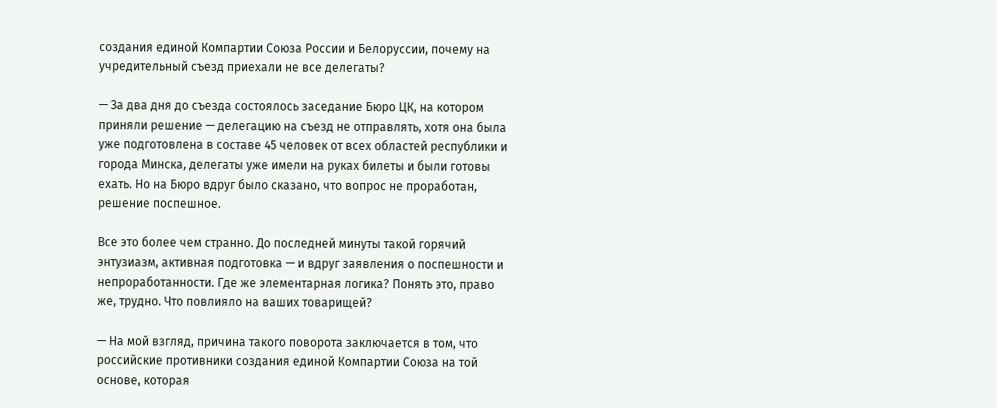создания единой Компартии Союза России и Белоруссии, почему на учредительный съезд приехали не все делегаты?

— За два дня до съезда состоялось заседание Бюро ЦК, на котором приняли решение — делегацию на съезд не отправлять, хотя она была уже подготовлена в составе 45 человек от всех областей республики и города Минска, делегаты уже имели на руках билеты и были готовы ехать. Но на Бюро вдруг было сказано, что вопрос не проработан, решение поспешное.

Все это более чем странно. До последней минуты такой горячий энтузиазм, активная подготовка — и вдруг заявления о поспешности и непроработанности. Где же элементарная логика? Понять это, право же, трудно. Что повлияло на ваших товарищей?

— На мой взгляд, причина такого поворота заключается в том, что российские противники создания единой Компартии Союза на той основе, которая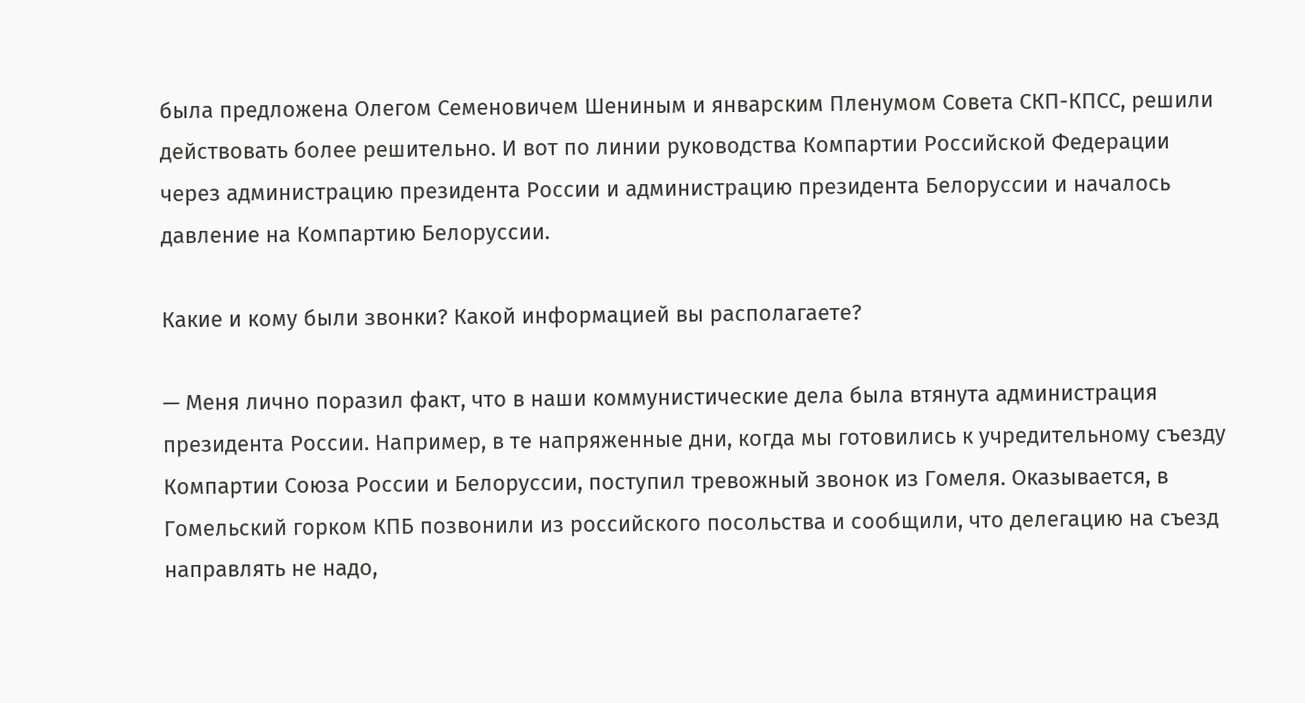была предложена Олегом Семеновичем Шениным и январским Пленумом Совета СКП-КПСС, решили действовать более решительно. И вот по линии руководства Компартии Российской Федерации через администрацию президента России и администрацию президента Белоруссии и началось давление на Компартию Белоруссии.

Какие и кому были звонки? Какой информацией вы располагаете?

— Меня лично поразил факт, что в наши коммунистические дела была втянута администрация президента России. Например, в те напряженные дни, когда мы готовились к учредительному съезду Компартии Союза России и Белоруссии, поступил тревожный звонок из Гомеля. Оказывается, в Гомельский горком КПБ позвонили из российского посольства и сообщили, что делегацию на съезд направлять не надо,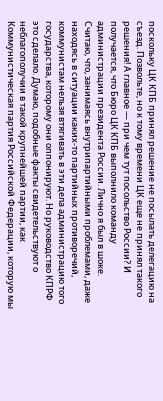поскольку ЦК КПБ принял решение не посылать делегацию на съезд. Позвольте, но к тому времени ЦК еще не принял такого решения! А главное — при чем тут посольство России? И получается, что Бюро ЦК КПБ выполнило команду администрации президента России. Лично я был в шоке. Считаю, что, занимаясь внутрипартийными проблемами, даже находясь в ситуации каких-то партийных противоречий, коммунистам нельзя втягивать в эти дела администрацию того государства, которому они оппонируют. Но руководство КПРФ это сделало. Думаю, подобные факты свидетельствуют о неблагополучии в такой крупнейшей партии, как Коммунистическая партия Российской Федерации, которую мы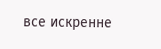все искренне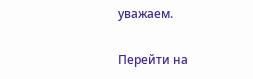уважаем.

Перейти на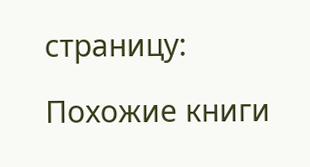страницу:

Похожие книги